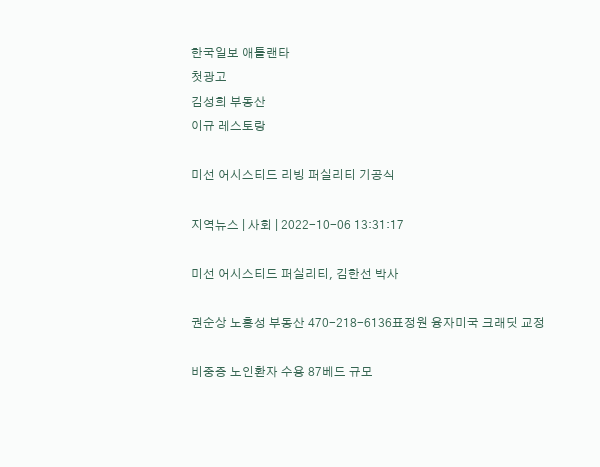한국일보 애틀랜타
첫광고
김성희 부동산
이규 레스토랑

미선 어시스티드 리빙 퍼실리티 기공식

지역뉴스 | 사회 | 2022-10-06 13:31:17

미선 어시스티드 퍼실리티, 김한선 박사

권순상 노흥성 부동산 470-218-6136표정원 융자미국 크래딧 교정

비중증 노인환자 수용 87베드 규모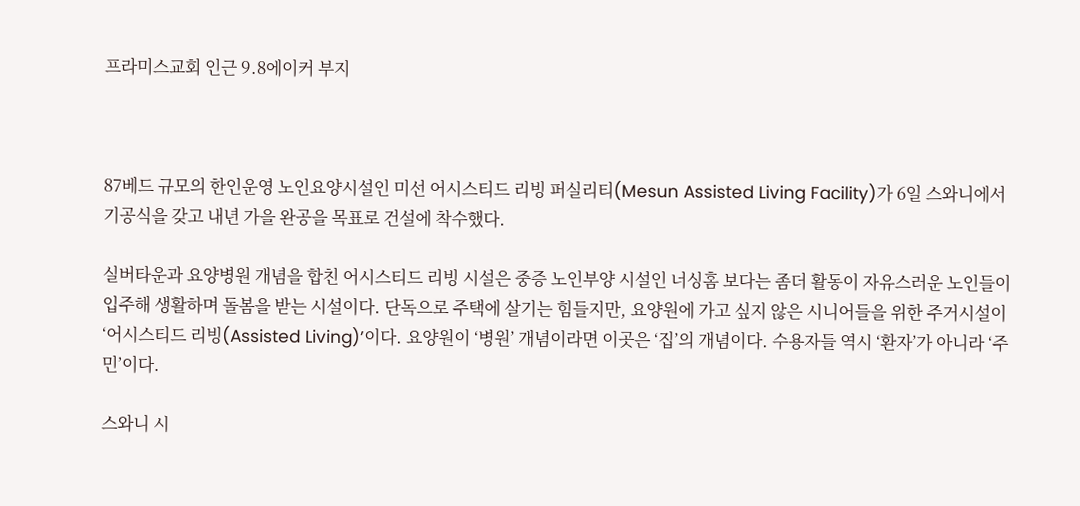프라미스교회 인근 9.8에이커 부지



87베드 규모의 한인운영 노인요양시설인 미선 어시스티드 리빙 퍼실리티(Mesun Assisted Living Facility)가 6일 스와니에서 기공식을 갖고 내년 가을 완공을 목표로 건설에 착수했다.

실버타운과 요양병원 개념을 합친 어시스티드 리빙 시설은 중증 노인부양 시설인 너싱홈 보다는 좀더 활동이 자유스러운 노인들이 입주해 생활하며 돌봄을 받는 시설이다. 단독으로 주택에 살기는 힘들지만, 요양원에 가고 싶지 않은 시니어들을 위한 주거시설이 ‘어시스티드 리빙(Assisted Living)’이다. 요양원이 ‘병원’ 개념이라면 이곳은 ‘집’의 개념이다. 수용자들 역시 ‘환자’가 아니라 ‘주민’이다.

스와니 시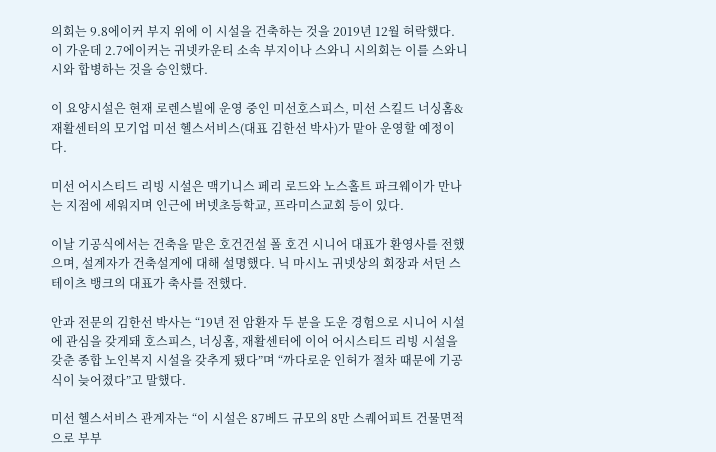의회는 9.8에이커 부지 위에 이 시설을 건축하는 것을 2019년 12월 허락했다. 이 가운데 2.7에이커는 귀넷카운티 소속 부지이나 스와니 시의회는 이를 스와니시와 합병하는 것을 승인했다.

이 요양시설은 현재 로렌스빌에 운영 중인 미선호스피스, 미선 스킬드 너싱홈&재활센터의 모기업 미선 헬스서비스(대표 김한선 박사)가 맡아 운영할 예정이다.

미선 어시스티드 리빙 시설은 맥기니스 페리 로드와 노스홀트 파크웨이가 만나는 지점에 세워지며 인근에 버넷초등학교, 프라미스교회 등이 있다.

이날 기공식에서는 건축을 맡은 호건건설 폴 호건 시니어 대표가 환영사를 전했으며, 설계자가 건축설게에 대해 설명했다. 닉 마시노 귀넷상의 회장과 서던 스테이츠 뱅크의 대표가 축사를 전했다.

안과 전문의 김한선 박사는 “19년 전 암환자 두 분을 도운 경험으로 시니어 시설에 관심을 갖게돼 호스피스, 너싱홈, 재활센터에 이어 어시스티드 리빙 시설을 갖춘 종합 노인복지 시설을 갖추게 됐다”며 “까다로운 인허가 절차 때문에 기공식이 늦어졌다”고 말했다.

미선 헬스서비스 관계자는 “이 시설은 87베드 규모의 8만 스퀘어피트 건물면적으로 부부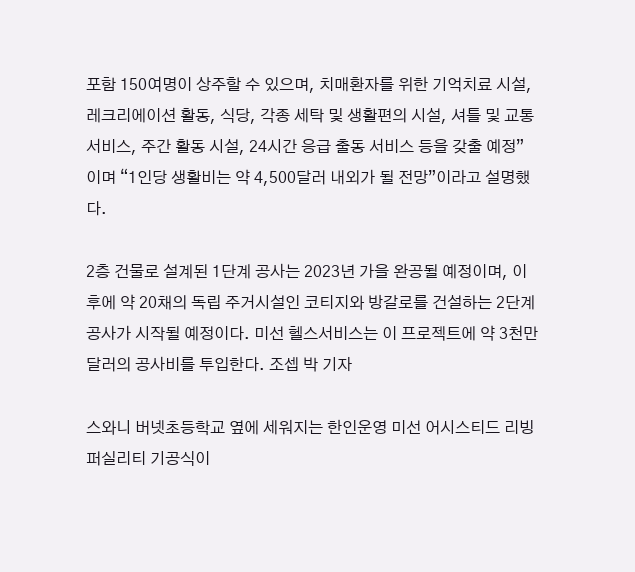포함 150여명이 상주할 수 있으며, 치매환자를 위한 기억치료 시설, 레크리에이션 활동, 식당, 각종 세탁 및 생활편의 시설, 셔틀 및 교통 서비스, 주간 활동 시설, 24시간 응급 출동 서비스 등을 갖출 예정”이며 “1인당 생활비는 약 4,500달러 내외가 될 전망”이라고 설명했다.

2층 건물로 설계된 1단계 공사는 2023년 가을 완공될 예정이며, 이후에 약 20채의 독립 주거시설인 코티지와 방갈로를 건설하는 2단계 공사가 시작될 예정이다. 미선 헬스서비스는 이 프로젝트에 약 3천만 달러의 공사비를 투입한다. 조셉 박 기자

스와니 버넷초등학교 옆에 세워지는 한인운영 미선 어시스티드 리빙 퍼실리티 기공식이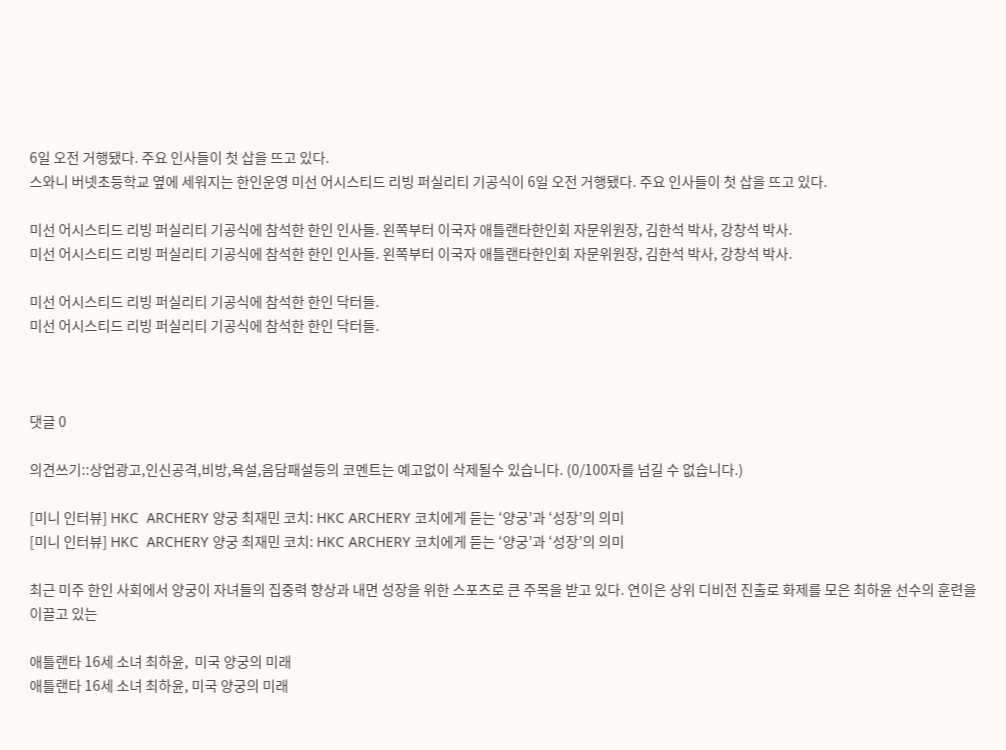6일 오전 거행됐다. 주요 인사들이 첫 삽을 뜨고 있다.
스와니 버넷초등학교 옆에 세워지는 한인운영 미선 어시스티드 리빙 퍼실리티 기공식이 6일 오전 거행됐다. 주요 인사들이 첫 삽을 뜨고 있다.

미선 어시스티드 리빙 퍼실리티 기공식에 참석한 한인 인사들. 왼쪽부터 이국자 애틀랜타한인회 자문위원장, 김한석 박사, 강창석 박사.
미선 어시스티드 리빙 퍼실리티 기공식에 참석한 한인 인사들. 왼쪽부터 이국자 애틀랜타한인회 자문위원장, 김한석 박사, 강창석 박사.

미선 어시스티드 리빙 퍼실리티 기공식에 참석한 한인 닥터들.
미선 어시스티드 리빙 퍼실리티 기공식에 참석한 한인 닥터들.



댓글 0

의견쓰기::상업광고,인신공격,비방,욕설,음담패설등의 코멘트는 예고없이 삭제될수 있습니다. (0/100자를 넘길 수 없습니다.)

[미니 인터뷰] HKC  ARCHERY 양궁 최재민 코치: HKC ARCHERY 코치에게 듣는 ‘양궁’과 ‘성장’의 의미
[미니 인터뷰] HKC  ARCHERY 양궁 최재민 코치: HKC ARCHERY 코치에게 듣는 ‘양궁’과 ‘성장’의 의미

최근 미주 한인 사회에서 양궁이 자녀들의 집중력 향상과 내면 성장을 위한 스포츠로 큰 주목을 받고 있다. 연이은 상위 디비전 진출로 화제를 모은 최하윤 선수의 훈련을 이끌고 있는

애틀랜타 16세 소녀 최하윤,  미국 양궁의 미래
애틀랜타 16세 소녀 최하윤, 미국 양궁의 미래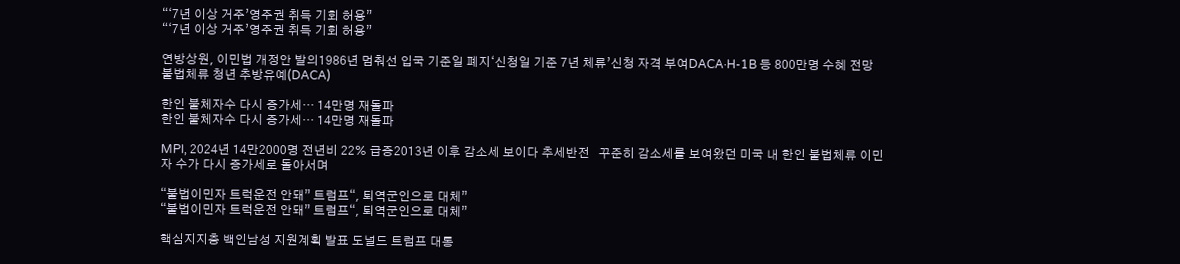“‘7년 이상 거주’영주권 취득 기회 허용”
“‘7년 이상 거주’영주권 취득 기회 허용”

연방상원, 이민법 개정안 발의1986년 멈춰선 입국 기준일 폐지‘신청일 기준 7년 체류’신청 자격 부여DACA·H-1B 등 800만명 수혜 전망 불법체류 청년 추방유예(DACA)

한인 불체자수 다시 증가세… 14만명 재돌파
한인 불체자수 다시 증가세… 14만명 재돌파

MPI, 2024년 14만2000명 전년비 22% 급증2013년 이후 감소세 보이다 추세반전   꾸준히 감소세를 보여왔던 미국 내 한인 불법체류 이민자 수가 다시 증가세로 돌아서며

“불법이민자 트럭운전 안돼” 트럼프“, 퇴역군인으로 대체”
“불법이민자 트럭운전 안돼” 트럼프“, 퇴역군인으로 대체”

핵심지지층 백인남성 지원계획 발표 도널드 트럼프 대통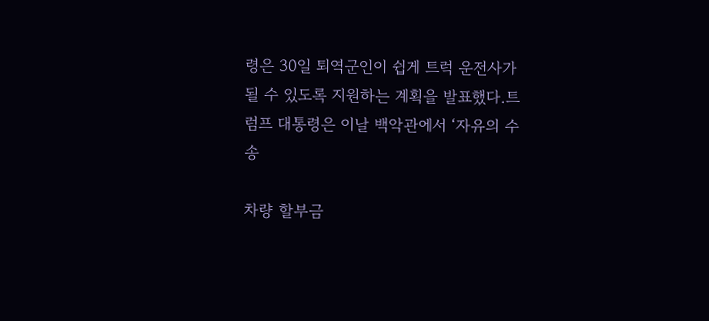령은 30일 퇴역군인이 쉽게 트럭 운전사가 될 수 있도록 지원하는 계획을 발표했다.트럼프 대통령은 이날 백악관에서 ‘자유의 수송

차량 할부금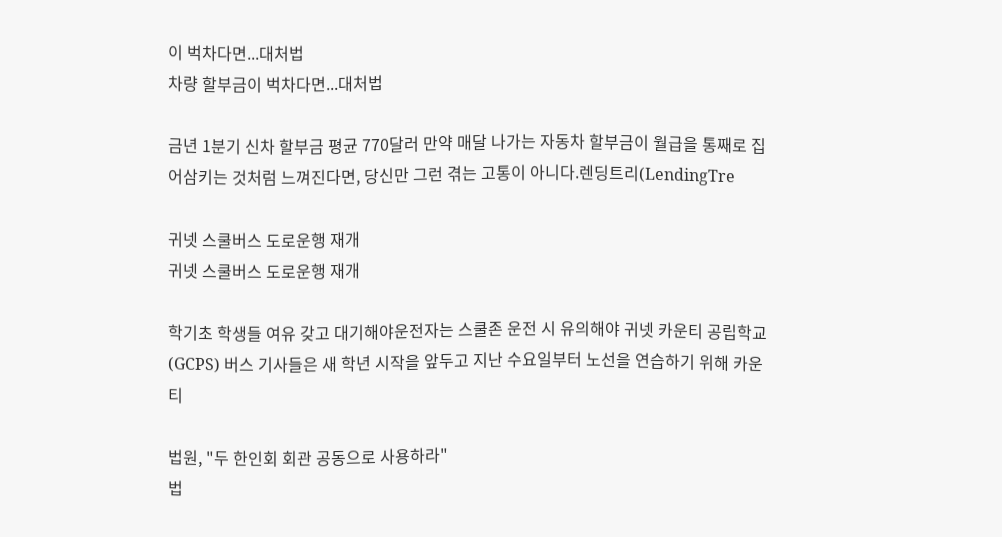이 벅차다면...대처법
차량 할부금이 벅차다면...대처법

금년 1분기 신차 할부금 평균 770달러 만약 매달 나가는 자동차 할부금이 월급을 통째로 집어삼키는 것처럼 느껴진다면, 당신만 그런 겪는 고통이 아니다.렌딩트리(LendingTre

귀넷 스쿨버스 도로운행 재개
귀넷 스쿨버스 도로운행 재개

학기초 학생들 여유 갖고 대기해야운전자는 스쿨존 운전 시 유의해야 귀넷 카운티 공립학교(GCPS) 버스 기사들은 새 학년 시작을 앞두고 지난 수요일부터 노선을 연습하기 위해 카운티

법원, "두 한인회 회관 공동으로 사용하라"
법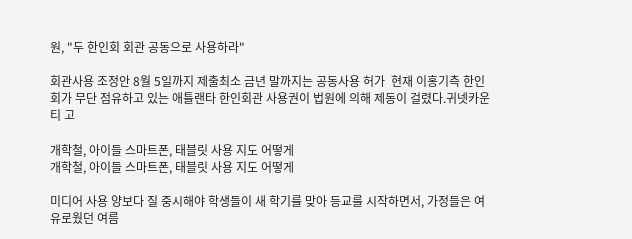원, "두 한인회 회관 공동으로 사용하라"

회관사용 조정안 8월 5일까지 제출최소 금년 말까지는 공동사용 허가  현재 이홍기측 한인회가 무단 점유하고 있는 애틀랜타 한인회관 사용권이 법원에 의해 제동이 걸렸다.귀넷카운티 고

개학철, 아이들 스마트폰, 태블릿 사용 지도 어떻게
개학철, 아이들 스마트폰, 태블릿 사용 지도 어떻게

미디어 사용 양보다 질 중시해야 학생들이 새 학기를 맞아 등교를 시작하면서, 가정들은 여유로웠던 여름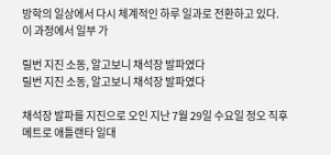방학의 일상에서 다시 체계적인 하루 일과로 전환하고 있다. 이 과정에서 일부 가

릴번 지진 소동, 알고보니 채석장 발파였다
릴번 지진 소동, 알고보니 채석장 발파였다

채석장 발파를 지진으로 오인 지난 7월 29일 수요일 정오 직후 메트로 애틀랜타 일대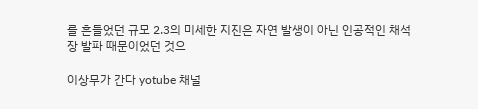를 흔들었던 규모 2.3의 미세한 지진은 자연 발생이 아닌 인공적인 채석장 발파 때문이었던 것으

이상무가 간다 yotube 채널